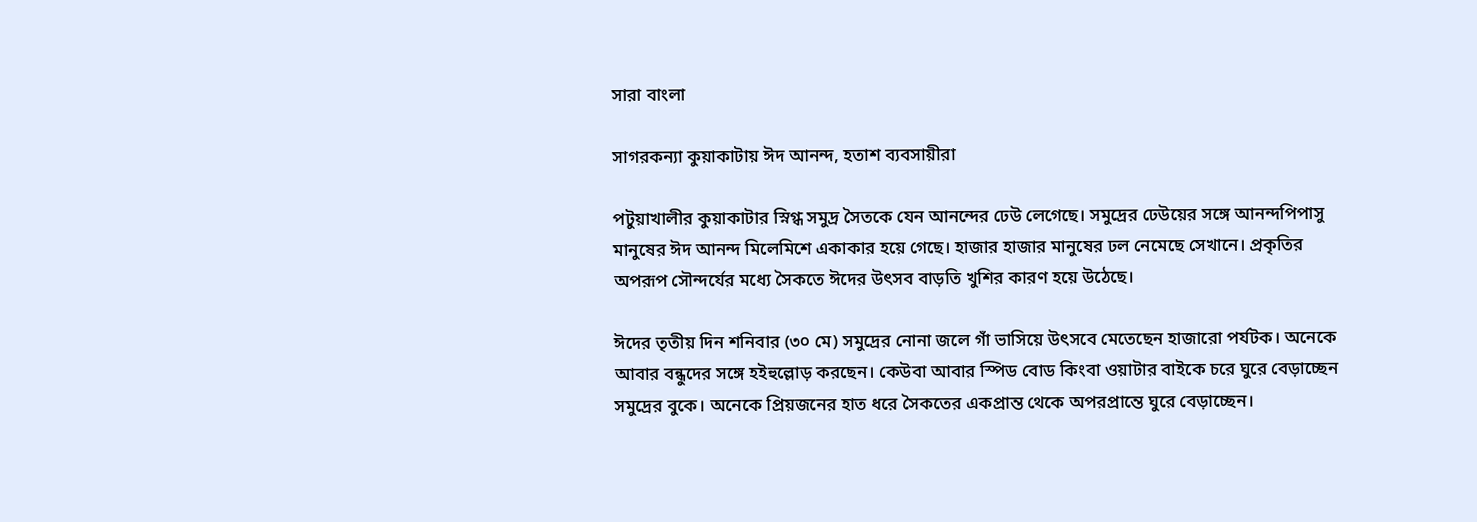সারা বাংলা

সাগরকন্যা কুয়াকাটায় ঈদ আনন্দ, হতাশ ব্যবসায়ীরা

পটুয়াখালীর কুয়াকাটার স্নিগ্ধ সমুদ্র সৈতকে যেন আনন্দের ঢেউ লেগেছে। সমুদ্রের ঢেউয়ের সঙ্গে আনন্দপিপাসু মানুষের ঈদ আনন্দ মিলেমিশে একাকার হয়ে গেছে। হাজার হাজার মানুষের ঢল নেমেছে সেখানে। প্রকৃতির অপরূপ সৌন্দর্যের মধ্যে সৈকতে ঈদের উৎসব বাড়তি খুশির কারণ হয়ে উঠেছে।

ঈদের তৃতীয় দিন শনিবার (৩০ মে) সমুদ্রের নোনা জলে গাঁ ভাসিয়ে উৎসবে মেতেছেন হাজারো পর্যটক। অনেকে আবার বন্ধুদের সঙ্গে হইহুল্লোড় করছেন। কেউবা আবার স্পিড বোড কিংবা ওয়াটার বাইকে চরে ঘুরে বেড়াচ্ছেন সমুদ্রের বুকে। অনেকে প্রিয়জনের হাত ধরে সৈকতের একপ্রান্ত থেকে অপরপ্রান্তে ঘুরে বেড়াচ্ছেন।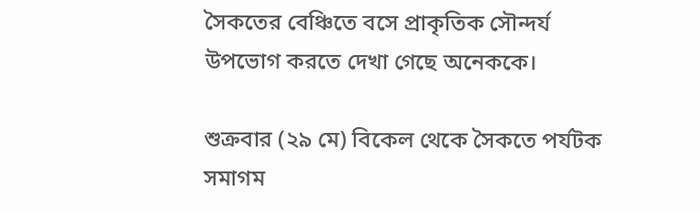সৈকতের বেঞ্চিতে বসে প্রাকৃতিক সৌন্দর্য উপভোগ করতে দেখা গেছে অনেককে।

শুক্রবার (২৯ মে) বিকেল থেকে সৈকতে পর্যটক সমাগম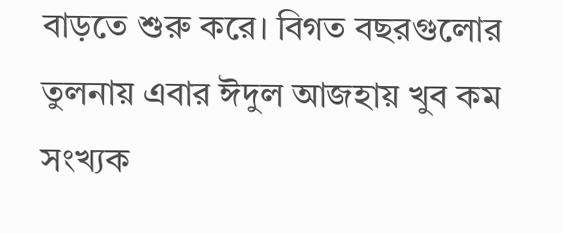বাড়তে শুরু করে। বিগত বছরগুলোর তুলনায় এবার ঈদুল আজহায় খুব কম সংখ্যক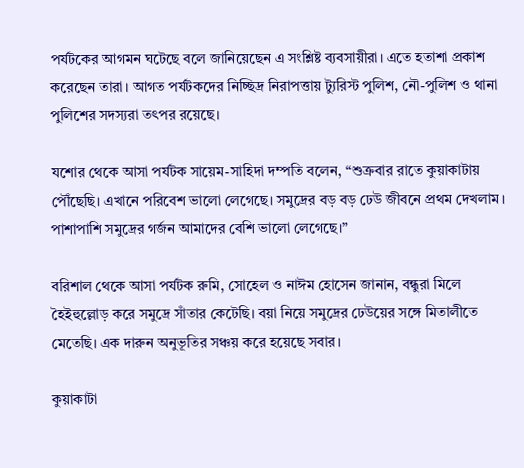পর্যটকের আগমন ঘটেছে বলে জানিয়েছেন এ সংশ্লিষ্ট ব্যবসায়ীরা। এতে হতাশা প্রকাশ করেছেন তারা। আগত পর্যটকদের নিচ্ছিদ্র নিরাপত্তায় ট্যুরিস্ট পুলিশ, নৌ-পুলিশ ও থানা পুলিশের সদস্যরা তৎপর রয়েছে।

যশোর থেকে আসা পর্যটক সায়েম-সাহিদা দম্পতি বলেন, “শুক্রবার রাতে কুয়াকাটায় পৌঁছেছি। এখানে পরিবেশ ভালো লেগেছে। সমুদ্রের বড় বড় ঢেউ জীবনে প্রথম দেখলাম। পাশাপাশি সমুদ্রের গর্জন আমাদের বেশি ভালো লেগেছে।”

বরিশাল থেকে আসা পর্যটক রুমি, সোহেল ও নাঈম হোসেন জানান, বন্ধুরা মিলে হৈইহুল্লোড় করে সমুদ্রে সাঁতার কেটেছি। বয়া নিয়ে সমুদ্রের ঢেউয়ের সঙ্গে মিতালীতে মেতেছি। এক দারুন অনুভূতির সঞ্চয় করে হয়েছে সবার।

কুয়াকাটা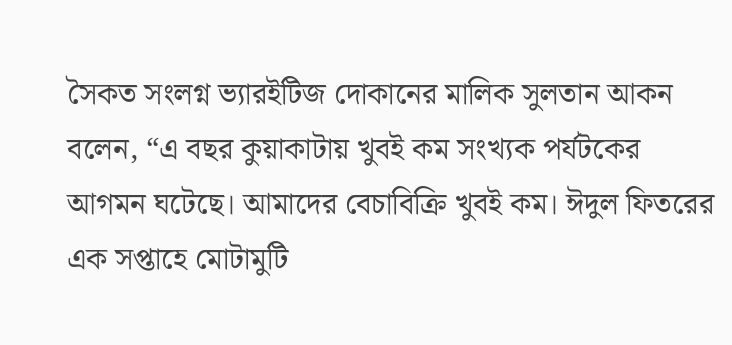সৈকত সংলগ্ন ভ্যারইটিজ দোকানের মালিক সুলতান আকন বলেন, “এ বছর কুয়াকাটায় খুবই কম সংখ্যক পর্যটকের আগমন ঘটেছে। আমাদের বেচাবিক্রি খুবই কম। ঈদুল ফিতরের এক সপ্তাহে মোটামুটি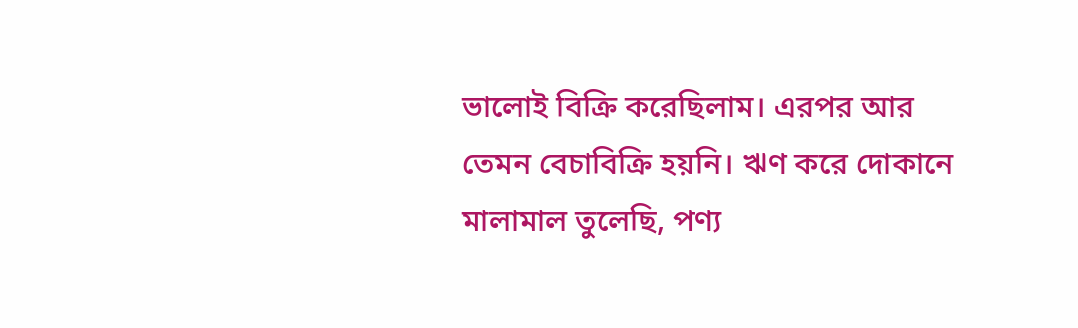ভালোই বিক্রি করেছিলাম। এরপর আর তেমন বেচাবিক্রি হয়নি। ঋণ করে দোকানে মালামাল তুলেছি, পণ্য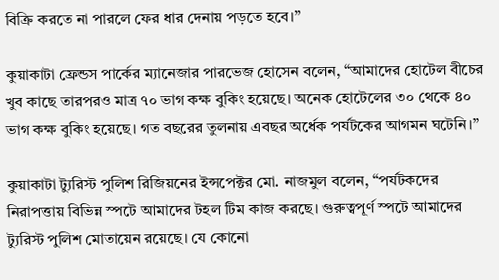বিক্রি করতে না পারলে ফের ধার দেনায় পড়তে হবে।”

কুয়াকাটা ফ্রেন্ডস পার্কের ম্যানেজার পারভেজ হোসেন বলেন, “আমাদের হোটেল বীচের খুব কাছে তারপরও মাত্র ৭০ ভাগ কক্ষ বুকিং হয়েছে। অনেক হোটেলের ৩০ থেকে ৪০ ভাগ কক্ষ বুকিং হয়েছে। গত বছরের তুলনায় এবছর অর্ধেক পর্যটকের আগমন ঘটেনি।”

কুয়াকাটা ট্যুরিস্ট পুলিশ রিজিয়নের ইন্সপেক্টর মো. নাজমুল বলেন, “পর্যটকদের নিরাপত্তায় বিভিন্ন স্পটে আমাদের টহল টিম কাজ করছে। গুরুত্বপূর্ণ স্পটে আমাদের ট্যুরিস্ট পুলিশ মোতায়েন রয়েছে। যে কোনো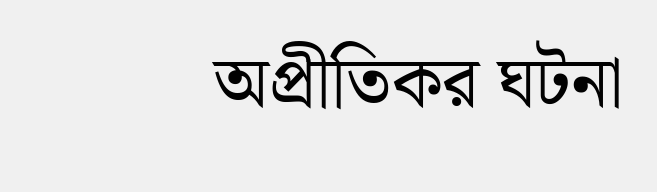অপ্রীতিকর ঘটনা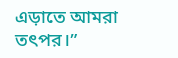এড়াতে আমরা তৎপর।”